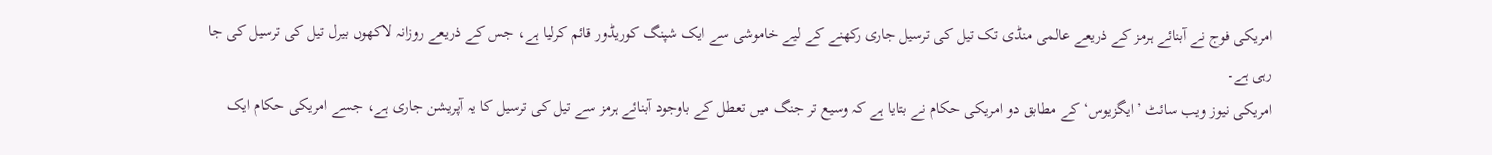امریکی فوج نے آبنائے ہرمز کے ذریعے عالمی منڈی تک تیل کی ترسیل جاری رکھنے کے لیے خاموشی سے ایک شپنگ کوریڈور قائم کرلیا ہے، جس کے ذریعے روزانہ لاکھوں بیرل تیل کی ترسیل کی جا رہی ہے۔
امریکی نیوز ویب سائٹ ’ایگزیوس‘ کے مطابق دو امریکی حکام نے بتایا ہے کہ وسیع تر جنگ میں تعطل کے باوجود آبنائے ہرمز سے تیل کی ترسیل کا یہ آپریشن جاری ہے، جسے امریکی حکام ایک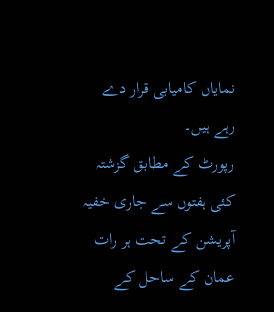نمایاں کامیابی قرار دے رہے ہیں۔
رپورٹ کے مطابق گزشتہ کئی ہفتوں سے جاری خفیہ آپریشن کے تحت ہر رات عمان کے ساحل کے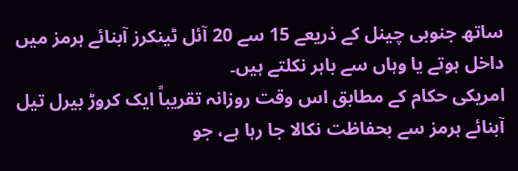ساتھ جنوبی چینل کے ذریعے 15 سے 20 آئل ٹینکرز آبنائے ہرمز میں داخل ہوتے یا وہاں سے باہر نکلتے ہیں۔
امریکی حکام کے مطابق اس وقت روزانہ تقریباً ایک کروڑ بیرل تیل آبنائے ہرمز سے بحفاظت نکالا جا رہا ہے، جو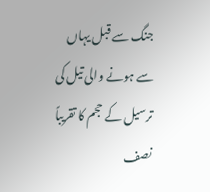جنگ سے قبل یہاں سے ہونے والی تیل کی ترسیل کے حجم کا تقریباً نصف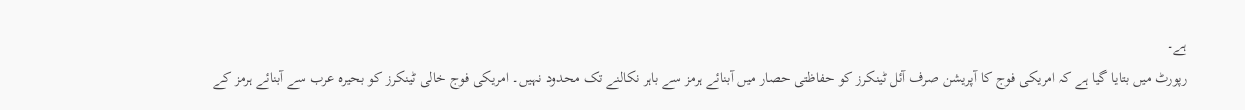ہے۔
رپورٹ میں بتایا گیا ہے کہ امریکی فوج کا آپریشن صرف آئل ٹینکرز کو حفاظتی حصار میں آبنائے ہرمز سے باہر نکالنے تک محدود نہیں۔ امریکی فوج خالی ٹینکرز کو بحیرہ عرب سے آبنائے ہرمز کے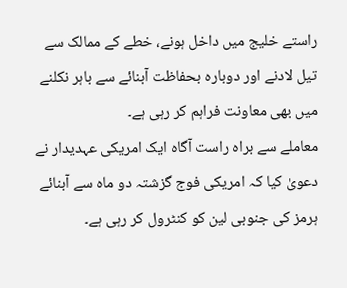راستے خلیج میں داخل ہونے، خطے کے ممالک سے تیل لادنے اور دوبارہ بحفاظت آبنائے سے باہر نکلنے میں بھی معاونت فراہم کر رہی ہے۔
معاملے سے براہ راست آگاہ ایک امریکی عہدیدار نے دعویٰ کیا کہ امریکی فوج گزشتہ دو ماہ سے آبنائے ہرمز کی جنوبی لین کو کنٹرول کر رہی ہے۔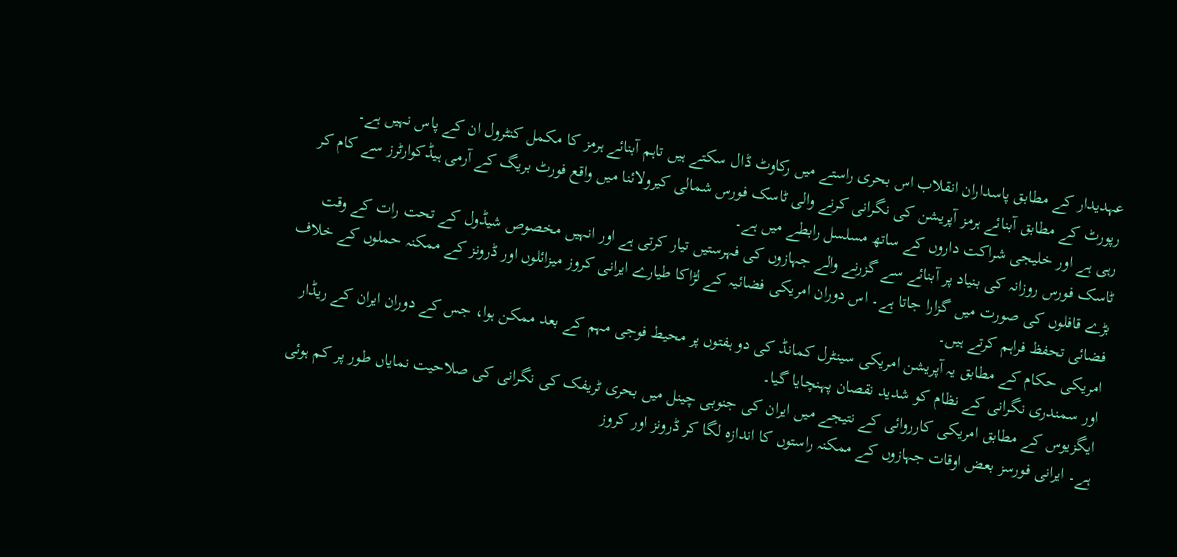عہدیدار کے مطابق پاسداران انقلاب اس بحری راستے میں رکاوٹ ڈال سکتے ہیں تاہم آبنائے ہرمز کا مکمل کنٹرول ان کے پاس نہیں ہے۔
رپورٹ کے مطابق آبنائے ہرمز آپریشن کی نگرانی کرنے والی ٹاسک فورس شمالی کیرولائنا میں واقع فورٹ بریگ کے آرمی ہیڈکوارٹرز سے کام کر رہی ہے اور خلیجی شراکت داروں کے ساتھ مسلسل رابطے میں ہے۔
ٹاسک فورس روزانہ کی بنیاد پر آبنائے سے گزرنے والے جہازوں کی فہرستیں تیار کرتی ہے اور انہیں مخصوص شیڈول کے تحت رات کے وقت بڑے قافلوں کی صورت میں گزارا جاتا ہے۔ اس دوران امریکی فضائیہ کے لڑاکا طیارے ایرانی کروز میزائلوں اور ڈرونز کے ممکنہ حملوں کے خلاف فضائی تحفظ فراہم کرتے ہیں۔
امریکی حکام کے مطابق یہ آپریشن امریکی سینٹرل کمانڈ کی دو ہفتوں پر محیط فوجی مہم کے بعد ممکن ہوا، جس کے دوران ایران کے ریڈار اور سمندری نگرانی کے نظام کو شدید نقصان پہنچایا گیا۔
ایگزیوس کے مطابق امریکی کارروائی کے نتیجے میں ایران کی جنوبی چینل میں بحری ٹریفک کی نگرانی کی صلاحیت نمایاں طور پر کم ہوئی ہے۔ ایرانی فورسز بعض اوقات جہازوں کے ممکنہ راستوں کا اندازہ لگا کر ڈرونز اور کروز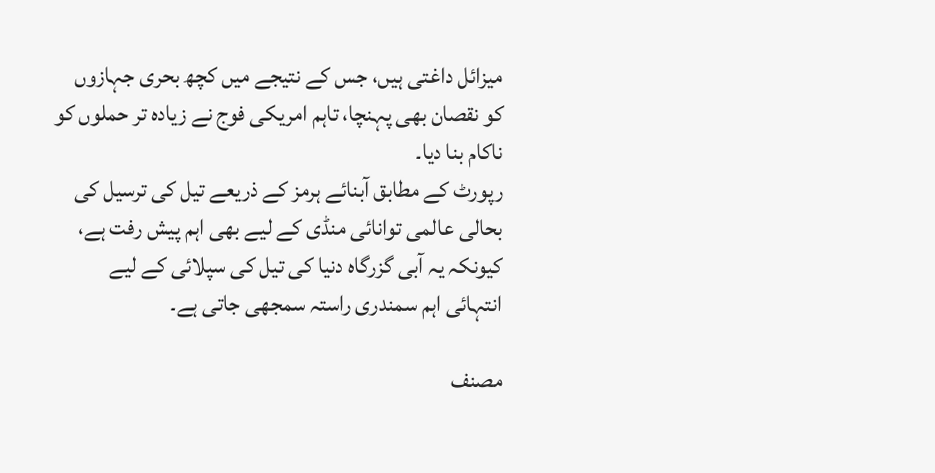میزائل داغتی ہیں، جس کے نتیجے میں کچھ بحری جہازوں کو نقصان بھی پہنچا، تاہم امریکی فوج نے زیادہ تر حملوں کو ناکام بنا دیا۔
رپورٹ کے مطابق آبنائے ہرمز کے ذریعے تیل کی ترسیل کی بحالی عالمی توانائی منڈی کے لیے بھی اہم پیش رفت ہے، کیونکہ یہ آبی گزرگاہ دنیا کی تیل کی سپلائی کے لیے انتہائی اہم سمندری راستہ سمجھی جاتی ہے۔

مصنف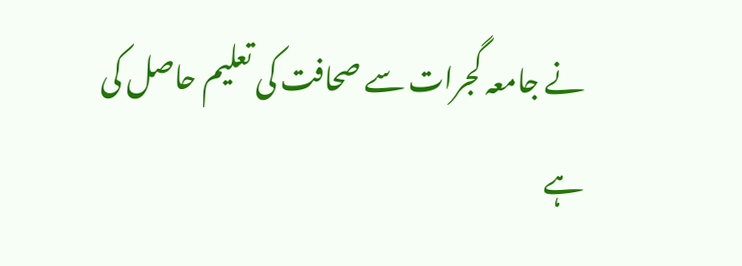نے جامعہ گجرات سے صحافت کی تعلیم حاصل کی ہے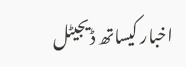اخبار کیساتھ ڈیجیٹل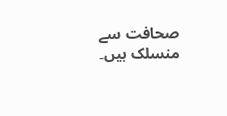صحافت سے منسلک ہیں۔